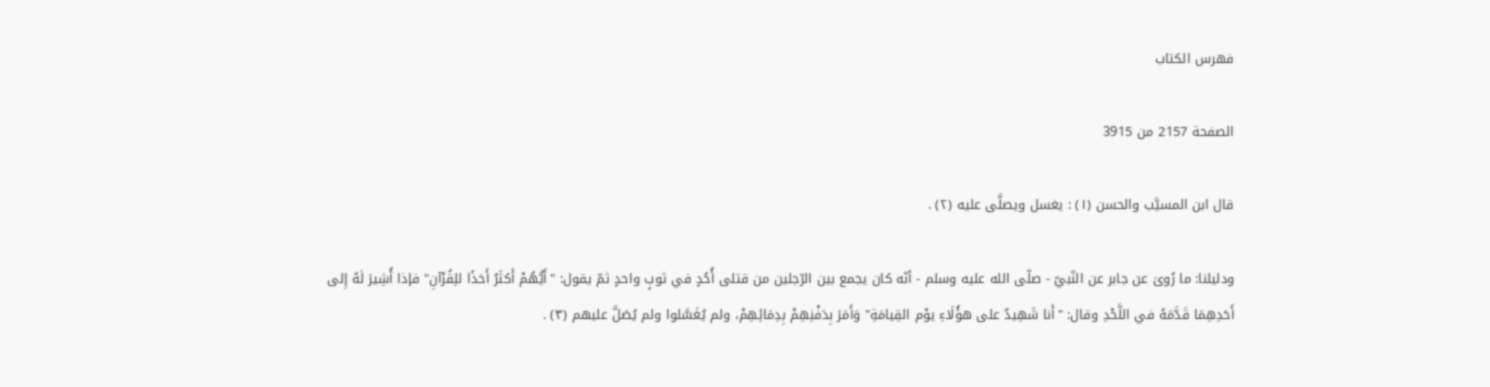فهرس الكتاب

الصفحة 2157 من 3915

قال ابن المسيَّب والحسن (١) : يغسل ويصلَّى عليه (٢) .

ودليلنا: ما رُوىَ عن جابر عن النّبيّ - صلّى الله عليه وسلم - أنّه كان يجمع بين الرّجلين من قتلى أُحُدٍ في ثوبٍ واحدٍ ثمّ يقول: "أَيُّهُمْ أَكثَرُ أَخذًا للِقُرْآنِ" فإذا أُشِيرَ لَهُ إِلى أَحَدِهِمَا قَدَّمَهُ في اللَّحْدِ وقال: "أَنا شَهِيدٌ على هؤُلَاءِ يوْم القِيامَةِ" وَأَمَرَ بِدَفْنِهِمْ بِدِمَائِهِمْ، ولم يُغَسَّلوا ولم يُصَلَّ عليهم (٣) .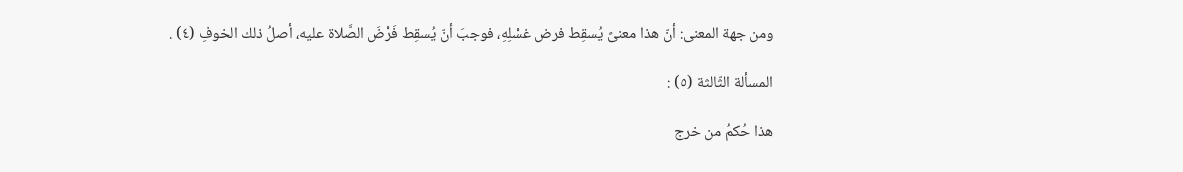ومن جهة المعنى: أنّ هذا معنىً يُسقِط فرض غسْلِهِ، فوجبَ أنّ يُسقِط فَرْضَ الصَّلاة عليه، أصلُ ذلك الخوفِ (٤) .

المسألة الثّالثة (٥) :

هذا حُكمُ من خرج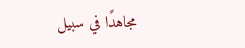مجاهدًا في سبيل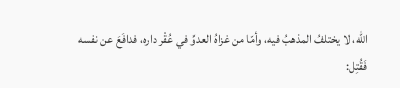الله، لا يختلفُ المذهبُ فيه، وأمّا من غزاهُ العدوِّ في عُقْر داره، فدافَعَ عن نفسه فَقُتِل: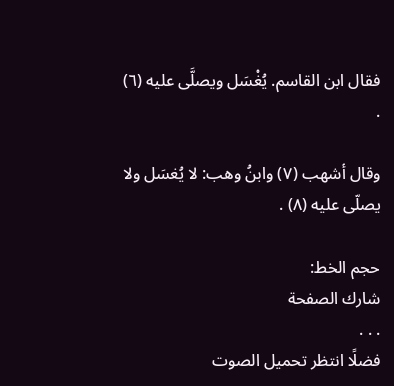فقال ابن القاسم. يُغْسَل ويصلَّى عليه (٦) .

وقال أشهب (٧) وابنُ وهب: لا يُغسَل ولا يصلّى عليه (٨) .

حجم الخط:
شارك الصفحة
. . .
فضلًا انتظر تحميل الصوت